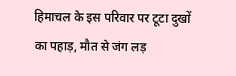हिमाचल के इस परिवार पर टूटा दुखों का पहाड़, मौत से जंग लड़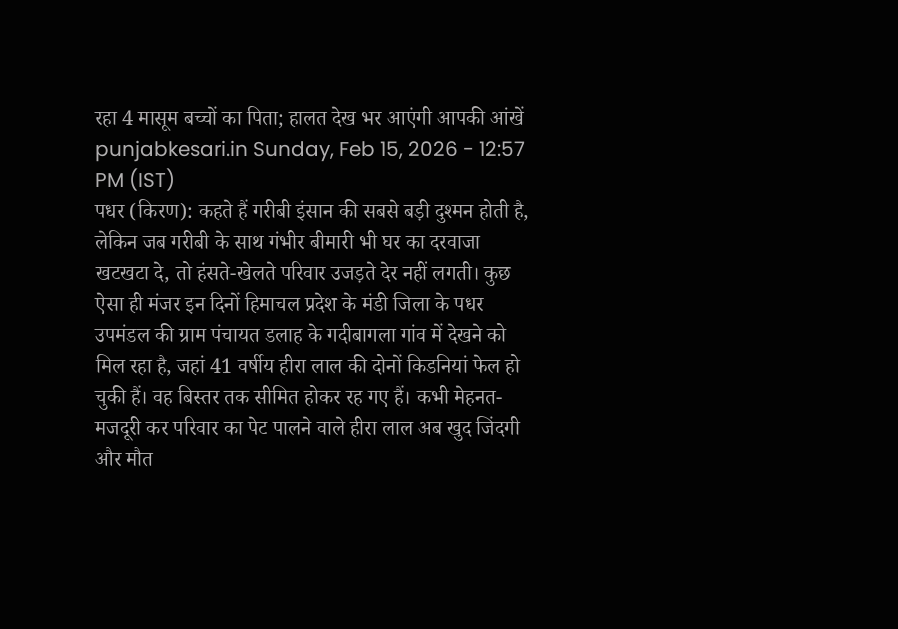रहा 4 मासूम बच्चों का पिता; हालत देख भर आएंगी आपकी आंखें
punjabkesari.in Sunday, Feb 15, 2026 - 12:57 PM (IST)
पधर (किरण): कहते हैं गरीबी इंसान की सबसे बड़ी दुश्मन होती है, लेकिन जब गरीबी के साथ गंभीर बीमारी भी घर का दरवाजा खटखटा दे, तो हंसते-खेलते परिवार उजड़ते देर नहीं लगती। कुछ ऐसा ही मंजर इन दिनों हिमाचल प्रदेश के मंडी जिला के पधर उपमंडल की ग्राम पंचायत डलाह के गदीबागला गांव में देखने को मिल रहा है, जहां 41 वर्षीय हीरा लाल की दोनों किडनियां फेल हो चुकी हैं। वह बिस्तर तक सीमित होकर रह गए हैं। कभी मेहनत-मजदूरी कर परिवार का पेट पालने वाले हीरा लाल अब खुद जिंदगी और मौत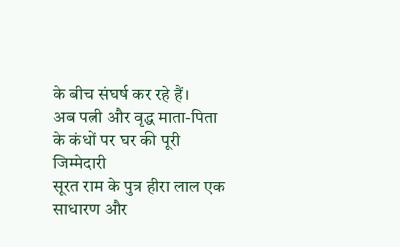के बीच संघर्ष कर रहे हैं।
अब पत्नी और वृद्ध माता-पिता के कंधों पर घर की पूरी जिम्मेदारी
सूरत राम के पुत्र हीरा लाल एक साधारण और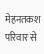मेहनतकश परिवार से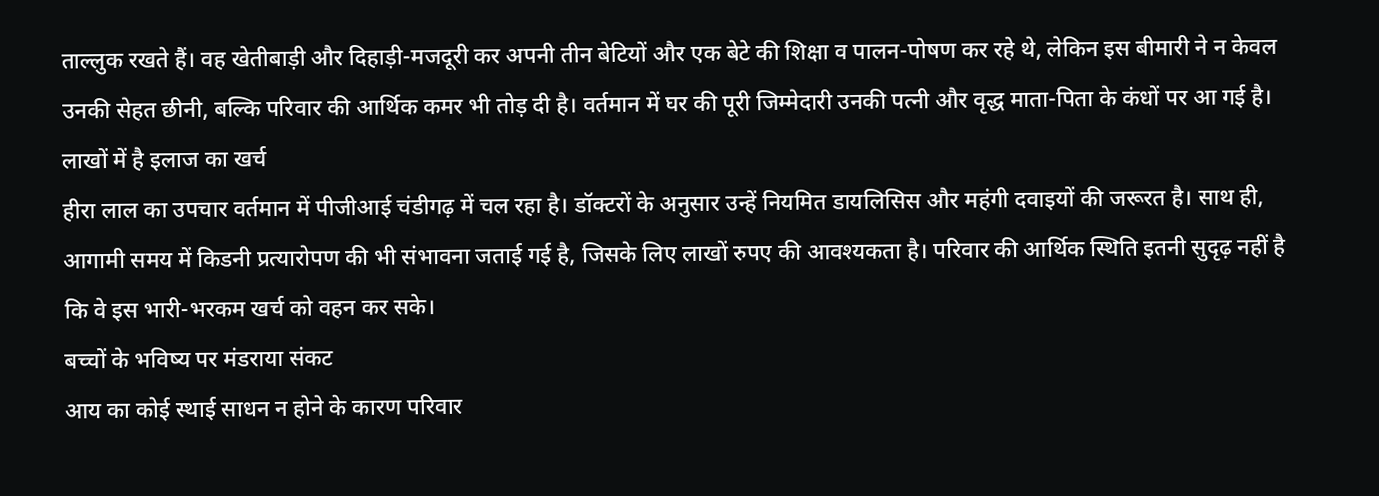ताल्लुक रखते हैं। वह खेतीबाड़ी और दिहाड़ी-मजदूरी कर अपनी तीन बेटियों और एक बेटे की शिक्षा व पालन-पोषण कर रहे थे, लेकिन इस बीमारी ने न केवल उनकी सेहत छीनी, बल्कि परिवार की आर्थिक कमर भी तोड़ दी है। वर्तमान में घर की पूरी जिम्मेदारी उनकी पत्नी और वृद्ध माता-पिता के कंधों पर आ गई है।
लाखों में है इलाज का खर्च
हीरा लाल का उपचार वर्तमान में पीजीआई चंडीगढ़ में चल रहा है। डॉक्टरों के अनुसार उन्हें नियमित डायलिसिस और महंगी दवाइयों की जरूरत है। साथ ही, आगामी समय में किडनी प्रत्यारोपण की भी संभावना जताई गई है, जिसके लिए लाखों रुपए की आवश्यकता है। परिवार की आर्थिक स्थिति इतनी सुदृढ़ नहीं है कि वे इस भारी-भरकम खर्च को वहन कर सके।
बच्चों के भविष्य पर मंडराया संकट
आय का कोई स्थाई साधन न होने के कारण परिवार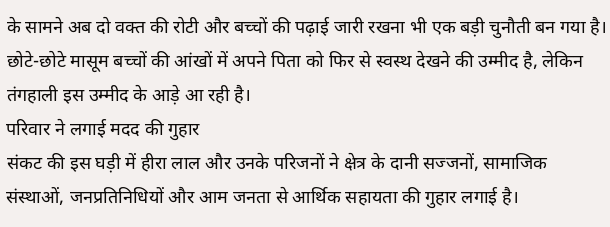के सामने अब दो वक्त की रोटी और बच्चों की पढ़ाई जारी रखना भी एक बड़ी चुनौती बन गया है। छोटे-छोटे मासूम बच्चों की आंखों में अपने पिता को फिर से स्वस्थ देखने की उम्मीद है, लेकिन तंगहाली इस उम्मीद के आड़े आ रही है।
परिवार ने लगाई मदद की गुहार
संकट की इस घड़ी में हीरा लाल और उनके परिजनों ने क्षेत्र के दानी सज्जनों, सामाजिक संस्थाओं, जनप्रतिनिधियों और आम जनता से आर्थिक सहायता की गुहार लगाई है।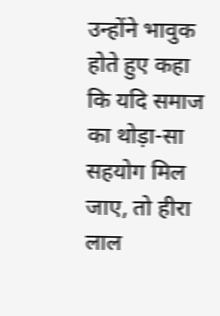उन्होंने भावुक होते हुए कहा कि यदि समाज का थोड़ा-सा सहयोग मिल जाए, तो हीरा लाल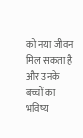को नया जीवन मिल सकता है और उनके बच्चों का भविष्य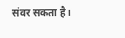संवर सकता है।